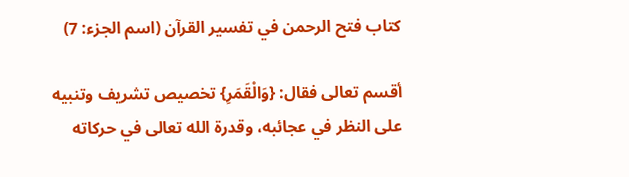كتاب فتح الرحمن في تفسير القرآن (اسم الجزء: 7)

أقسم تعالى فقال: {وَالْقَمَرِ} تخصيص تشريف وتنبيه على النظر في عجائبه، وقدرة الله تعالى في حركاته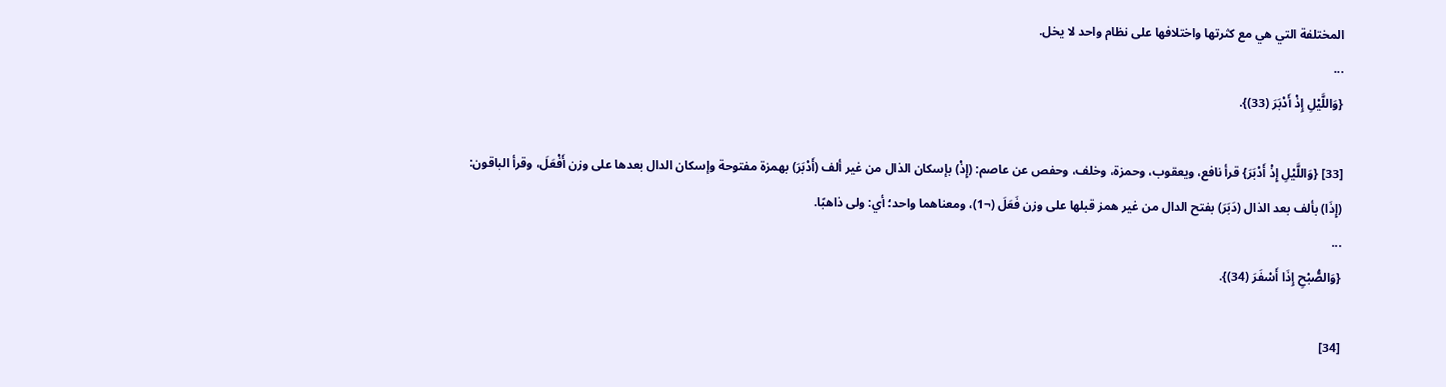المختلفة التي هي مع كثرتها واختلافها على نظام واحد لا يخل.
...
{وَاللَّيْلِ إِذْ أَدْبَرَ (33)}.

[33] {وَاللَّيْلِ إِذْ أَدْبَرَ} قرأ نافع، ويعقوب، وحمزة، وخلف، وحفص عن عاصم: (إِذْ) بإسكان الذال من غير ألف (أَدْبَرَ) بهمزة مفتوحة وإسكان الدال بعدها على وزن أَفْعَلَ، وقرأ الباقون: (إِذَا) بألف بعد الذال (دَبَرَ) بفتح الدال من غير همز قبلها على وزن فَعَلَ (¬1)، ومعناهما واحد؛ أي: ولى ذاهبًا.
...
{وَالصُّبْحِ إِذَا أَسْفَرَ (34)}.

[34]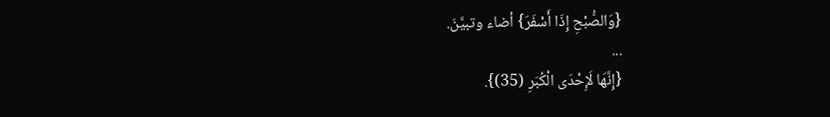{وَالصُّبْحِ إِذَا أَسْفَرَ} أضاء وتبيَّنَ.
...
{إِنَّهَا لَإِحْدَى الْكُبَرِ (35)}.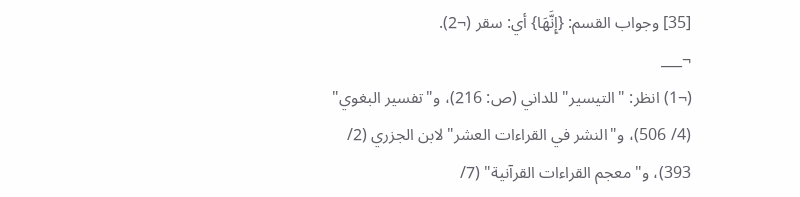[35] وجواب القسم: {إِنَّهَا} أي: سقر (¬2).
¬___
(¬1) انظر: "التيسير" للداني (ص: 216)، و"تفسير البغوي" (4/ 506)، و"النشر في القراءات العشر" لابن الجزري (2/ 393)، و"معجم القراءات القرآنية" (7/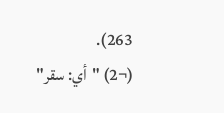263).
(¬2) "أي: سقر"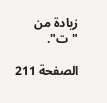زيادة من "ت".

الصفحة 211